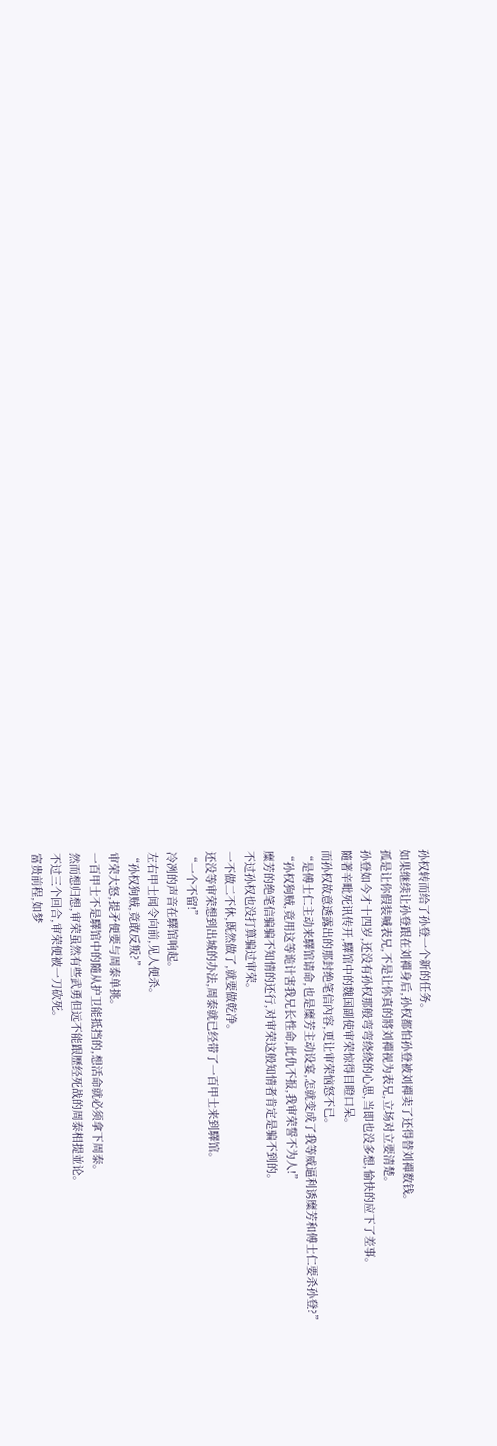孙权转而给了孙登一个新的任务。
如果继续让孙登跟在刘禪身后,孙权都怕孙登被刘禪卖了还得替刘禪数钱。
孤是让你假装喊表兄,不是让你真的將刘禪视为表兄,立场对立要清楚。
孙登如今才十四岁,还没有孙权那般弯弯绕绕的心思,当即也没多想,愉快的应下了差事。
隨著辛毗死讯传开,驛馆中的魏国副使审荣惊得目瞪口呆。
而孙权故意透露出的那封绝笔信內容,更让审荣恼怒不已。
“是傅士仁主动来驛馆请命,也是糜芳主动设宴,怎就变成了我等威逼利诱糜芳和傅士仁要杀孙登?”
“孙权狗贼,竟用这等诡计害我兄长性命,此仇不报,我审荣誓不为人!”
糜芳的绝笔信骗骗不知情的还行,对审荣这般知情者肯定是骗不到的。
不过孙权也没打算骗过审荣。
一不做二不休,既然做了,就要做乾净。
还没等审荣想到出城的办法,周泰就已经带了一百甲士来到驛馆。
“一个不留!”
冷冽的声音在驛馆响起。
左右甲士闻令向前,见人便杀。
“孙权狗贼,竟敢反叛?”
审荣大怒,提矛便要与周泰单挑。
一百甲士不是驛馆中的隨从护卫能抵挡的,想活命就必须拿下周泰。
然而想归想,审荣虽然有些武勇但远不能跟歷经死战的周泰相提並论。
不过三个回合,审荣便被一刀砍死。
富贵前程,如梦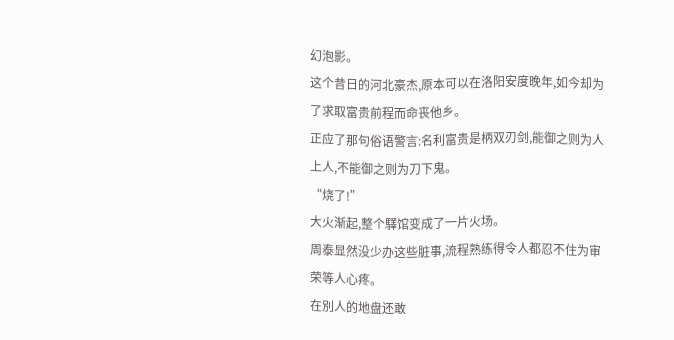幻泡影。
这个昔日的河北豪杰,原本可以在洛阳安度晚年,如今却为了求取富贵前程而命丧他乡。
正应了那句俗语警言:名利富贵是柄双刃剑,能御之则为人上人,不能御之则为刀下鬼。
“烧了!”
大火渐起,整个驛馆变成了一片火场。
周泰显然没少办这些脏事,流程熟练得令人都忍不住为审荣等人心疼。
在別人的地盘还敢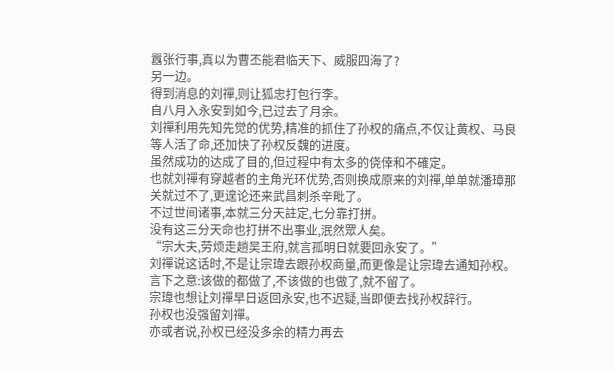囂张行事,真以为曹丕能君临天下、威服四海了?
另一边。
得到消息的刘禪,则让狐忠打包行李。
自八月入永安到如今,已过去了月余。
刘禪利用先知先觉的优势,精准的抓住了孙权的痛点,不仅让黄权、马良等人活了命,还加快了孙权反魏的进度。
虽然成功的达成了目的,但过程中有太多的侥倖和不確定。
也就刘禪有穿越者的主角光环优势,否则换成原来的刘禪,单单就潘璋那关就过不了,更遑论还来武昌刺杀辛毗了。
不过世间诸事,本就三分天註定,七分靠打拼。
没有这三分天命也打拼不出事业,泯然眾人矣。
“宗大夫,劳烦走趟吴王府,就言孤明日就要回永安了。”
刘禪说这话时,不是让宗瑋去跟孙权商量,而更像是让宗瑋去通知孙权。
言下之意:该做的都做了,不该做的也做了,就不留了。
宗瑋也想让刘禪早日返回永安,也不迟疑,当即便去找孙权辞行。
孙权也没强留刘禪。
亦或者说,孙权已经没多余的精力再去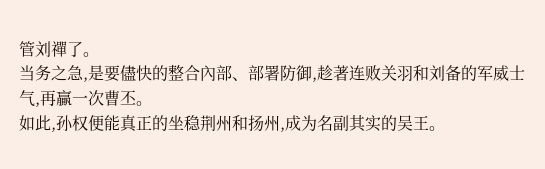管刘禪了。
当务之急,是要儘快的整合內部、部署防御,趁著连败关羽和刘备的军威士气,再贏一次曹丕。
如此,孙权便能真正的坐稳荆州和扬州,成为名副其实的吴王。